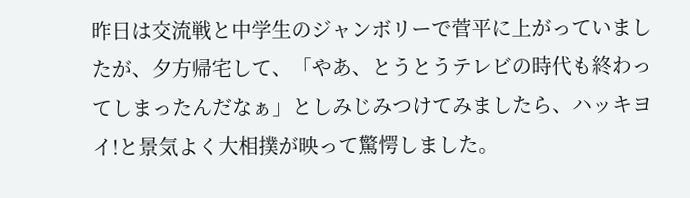昨日は交流戦と中学生のジャンボリーで菅平に上がっていましたが、夕方帰宅して、「やあ、とうとうテレビの時代も終わってしまったんだなぁ」としみじみつけてみましたら、ハッキヨイ!と景気よく大相撲が映って驚愕しました。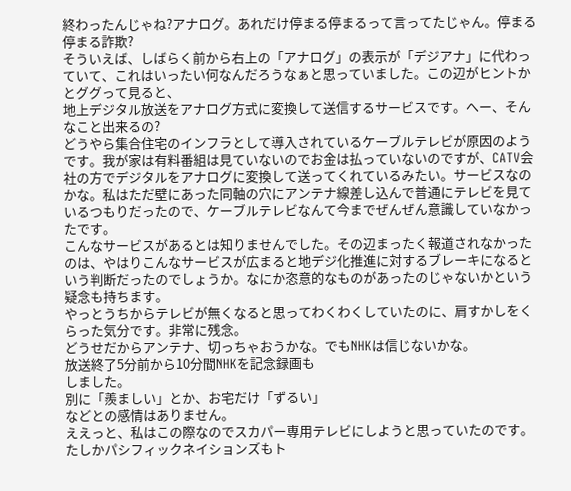終わったんじゃね?アナログ。あれだけ停まる停まるって言ってたじゃん。停まる停まる詐欺?
そういえば、しばらく前から右上の「アナログ」の表示が「デジアナ」に代わっていて、これはいったい何なんだろうなぁと思っていました。この辺がヒントかとググって見ると、
地上デジタル放送をアナログ方式に変換して送信するサービスです。へー、そんなこと出来るの?
どうやら集合住宅のインフラとして導入されているケーブルテレビが原因のようです。我が家は有料番組は見ていないのでお金は払っていないのですが、CATV会社の方でデジタルをアナログに変換して送ってくれているみたい。サービスなのかな。私はただ壁にあった同軸の穴にアンテナ線差し込んで普通にテレビを見ているつもりだったので、ケーブルテレビなんて今までぜんぜん意識していなかったです。
こんなサービスがあるとは知りませんでした。その辺まったく報道されなかったのは、やはりこんなサービスが広まると地デジ化推進に対するブレーキになるという判断だったのでしょうか。なにか恣意的なものがあったのじゃないかという疑念も持ちます。
やっとうちからテレビが無くなると思ってわくわくしていたのに、肩すかしをくらった気分です。非常に残念。
どうせだからアンテナ、切っちゃおうかな。でもNHKは信じないかな。
放送終了5分前から10分間NHKを記念録画も
しました。
別に「羨ましい」とか、お宅だけ「ずるい」
などとの感情はありません。
ええっと、私はこの際なのでスカパー専用テレビにしようと思っていたのです。たしかパシフィックネイションズもト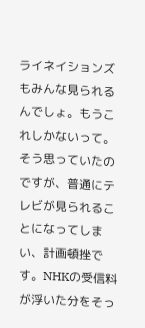ライネイションズもみんな見られるんでしょ。もうこれしかないって。
そう思っていたのですが、普通にテレビが見られることになってしまい、計画頓挫です。NHKの受信料が浮いた分をそっ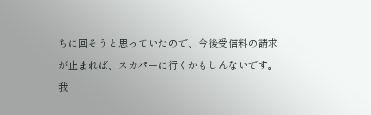ちに回そうと思っていたので、今後受信料の請求が止まれば、スカパーに行くかもしんないです。
我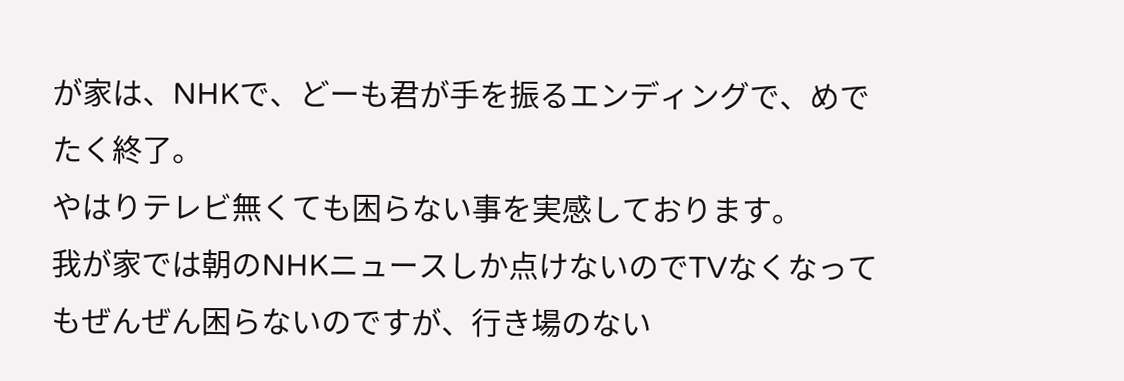が家は、NHKで、どーも君が手を振るエンディングで、めでたく終了。
やはりテレビ無くても困らない事を実感しております。
我が家では朝のNHKニュースしか点けないのでTVなくなってもぜんぜん困らないのですが、行き場のない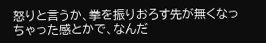怒りと言うか、拳を振りおろす先が無くなっちゃった感とかで、なんだ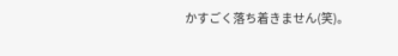かすごく落ち着きません(笑)。